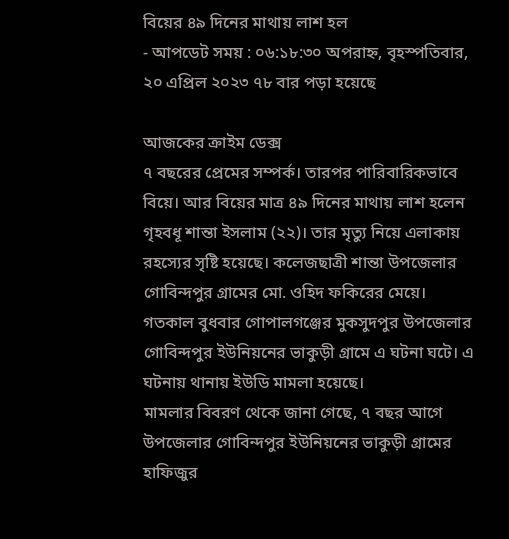বিয়ের ৪৯ দিনের মাথায় লাশ হল
- আপডেট সময় : ০৬:১৮:৩০ অপরাহ্ন, বৃহস্পতিবার, ২০ এপ্রিল ২০২৩ ৭৮ বার পড়া হয়েছে

আজকের ক্রাইম ডেক্স
৭ বছরের প্রেমের সম্পর্ক। তারপর পারিবারিকভাবে বিয়ে। আর বিয়ের মাত্র ৪৯ দিনের মাথায় লাশ হলেন গৃহবধূ শান্তা ইসলাম (২২)। তার মৃত্যু নিয়ে এলাকায় রহস্যের সৃষ্টি হয়েছে। কলেজছাত্রী শান্তা উপজেলার গোবিন্দপুর গ্রামের মো. ওহিদ ফকিরের মেয়ে।
গতকাল বুধবার গোপালগঞ্জের মুকসুদপুর উপজেলার গোবিন্দপুর ইউনিয়নের ভাকুড়ী গ্রামে এ ঘটনা ঘটে। এ ঘটনায় থানায় ইউডি মামলা হয়েছে।
মামলার বিবরণ থেকে জানা গেছে, ৭ বছর আগে উপজেলার গোবিন্দপুর ইউনিয়নের ভাকুড়ী গ্রামের হাফিজুর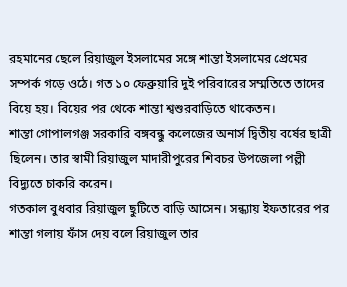রহমানের ছেলে রিয়াজুল ইসলামের সঙ্গে শান্তা ইসলামের প্রেমের সম্পর্ক গড়ে ওঠে। গত ১০ ফেব্রুয়ারি দুই পরিবারের সম্মতিতে তাদের বিয়ে হয়। বিয়ের পর থেকে শান্তা শ্বশুরবাড়িতে থাকেতন।
শান্তা গোপালগঞ্জ সরকারি বঙ্গবন্ধু কলেজের অনার্স দ্বিতীয় বর্ষের ছাত্রী ছিলেন। তার স্বামী রিয়াজুল মাদারীপুরের শিবচর উপজেলা পল্লী বিদ্যুতে চাকরি করেন।
গতকাল বুধবার রিয়াজুল ছুটিতে বাড়ি আসেন। সন্ধ্যায় ইফতারের পর শান্তা গলায় ফাঁস দেয় বলে রিয়াজুল তার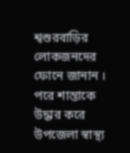শ্বশুরবাড়ির লোকজনদের ফোনে জানান । পরে শান্তাকে উদ্ধার করে উপজেলা স্বাস্থ্য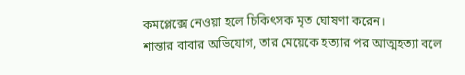কমপ্লেক্সে নেওয়া হলে চিকিৎসক মৃত ঘোষণা করেন।
শান্তার বাবার অভিযোগ, তার মেয়েকে হত্যার পর আত্মহত্যা বলে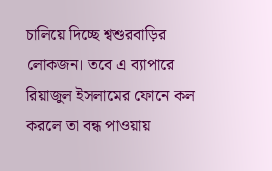চালিয়ে দিচ্ছে শ্বশুরবাড়ির লোকজন। তবে এ ব্যাপারে রিয়াজুল ইসলামের ফোনে কল করলে তা বন্ধ পাওয়ায়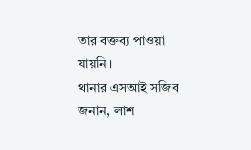তার বক্তব্য পাওয়া যায়নি।
থানার এসআই সজিব জনান, লাশ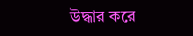উদ্ধার করে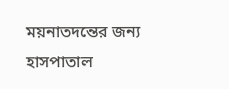ময়নাতদন্তের জন্য হাসপাতাল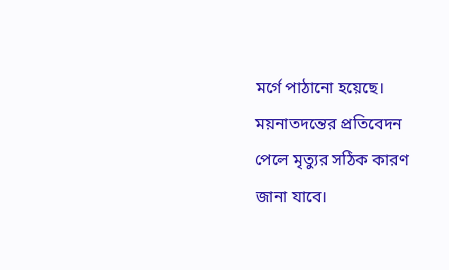মর্গে পাঠানো হয়েছে। ময়নাতদন্তের প্রতিবেদন পেলে মৃত্যুর সঠিক কারণ জানা যাবে।